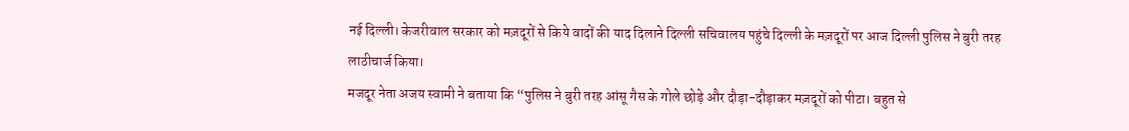नई दिल्ली। केजरीवाल सरकार को मज़दूरों से किये वादों की याद दिलाने दिल्‍ली सचिवालय पहुंचे दिल्‍ली के मज़दूरों पर आज दिल्‍ली पुलिस ने बुरी तरह लाठीचार्ज किया।
मजदूर नेता अजय स्वामी ने बताया कि “पुलिस ने बुरी तरह आंसू गैस के गोले छोड़े और दौड़ा-दौड़ाकर मज़दूरों को पीटा। बहुत से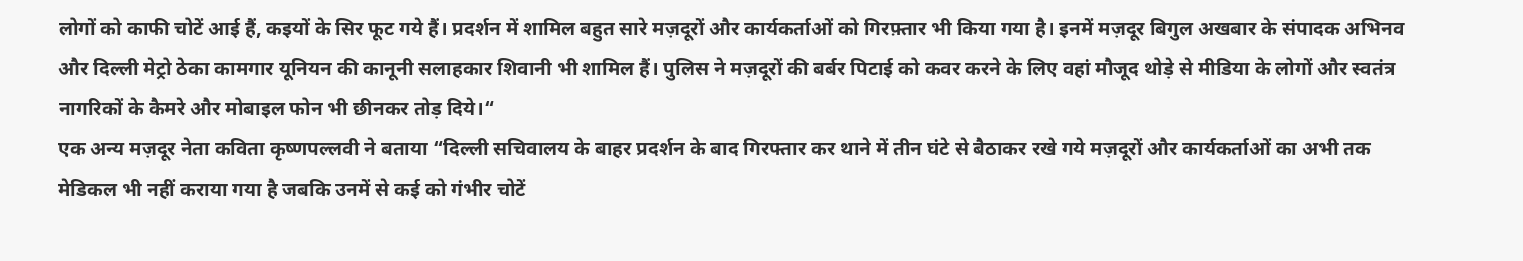लोगों को काफी चोटें आई हैं, कइयों के सिर फूट गये हैं। प्रदर्शन में शामिल बहुत सारे मज़दूरों और कार्यकर्ताओं को गिरफ़्तार भी किया गया है। इनमें मज़दूर बिगुल अखबार के संपादक अभिनव और दिल्‍ली मेट्रो ठेका कामगार यूनियन की कानूनी सलाहकार शिवानी भी शामिल हैं। पुलिस ने मज़दूरों की बर्बर पिटाई को कवर करने के लिए वहां मौजूद थोड़े से मीडिया के लोगों और स्‍वतंत्र नागरिकों के कैमरे और मोबाइल फोन भी छीनकर तोड़ दिये।“
एक अन्य मज़दूर नेता कविता कृष्णपल्लवी ने बताया “दिल्‍ली सचिवालय के बाहर प्रदर्शन के बाद गिरफ्तार कर थाने में तीन घंटे से बैठाकर रखे गये मज़दूरों और कार्यकर्ताओं का अभी तक मेडिकल भी नहीं कराया गया है जबकि उनमें से कई को गंभीर चोटें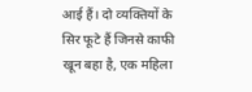आई हैं। दो व्‍यक्तियों के सिर फूटे हैं जिनसे काफी खून बहा है, एक महिला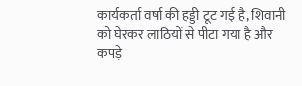कार्यकर्ता वर्षा की हड्डी टूट गई है, शिवानी को घेरकर लाठियों से पीटा गया है और कपड़े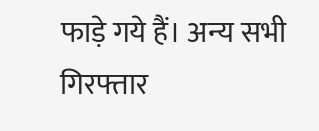फाड़े गये हैं। अन्‍य सभी गिरफ्तार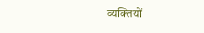व्‍यक्तियों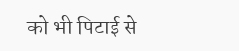को भी पिटाई से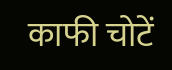काफी चोटें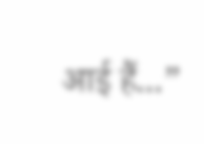आई हैं...”